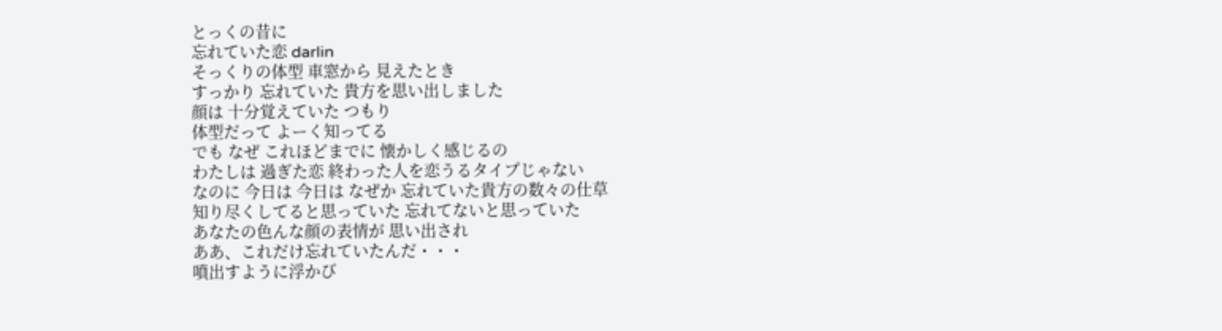とっくの昔に
忘れていた恋 darlin
そっくりの体型 車窓から 見えたとき
すっかり 忘れていた 貴方を思い出しました
顔は 十分覚えていた つもり
体型だって よーく知ってる
でも なぜ これほどまでに 懐かしく感じるの
わたしは 過ぎた恋 終わった人を恋うるタイプじゃない
なのに 今日は 今日は なぜか 忘れていた貴方の数々の仕草
知り尽くしてると思っていた 忘れてないと思っていた
あなたの色んな顔の表情が 思い出され
ああ、これだけ忘れていたんだ・・・
噴出すように浮かび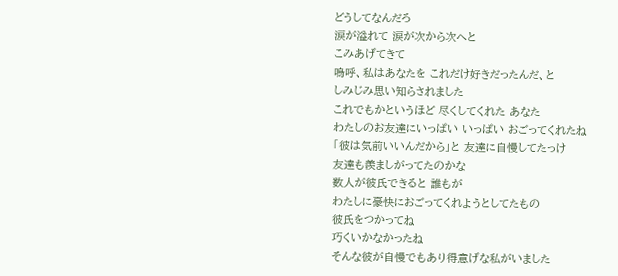どうしてなんだろ
涙が溢れて 涙が次から次へと
こみあげてきて
嗚呼、私はあなたを これだけ好きだったんだ、と
しみじみ思い知らされました
これでもかというほど 尽くしてくれた あなた
わたしのお友達にいっぱい いっぱい おごってくれたね
「彼は気前いいんだから」と 友達に自慢してたっけ
友達も羨ましがってたのかな
数人が彼氏できると 誰もが
わたしに豪快におごってくれようとしてたもの
彼氏をつかってね
巧くいかなかったね
そんな彼が自慢でもあり得意げな私がいました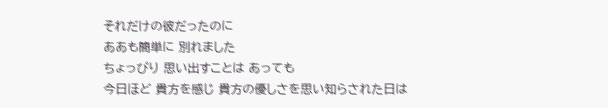それだけの彼だったのに
ああも簡単に 別れました
ちょっぴり 思い出すことは あっても
今日ほど 貴方を感じ 貴方の優しさを思い知らされた日は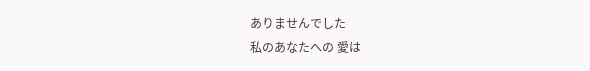ありませんでした
私のあなたへの 愛は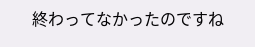終わってなかったのですね